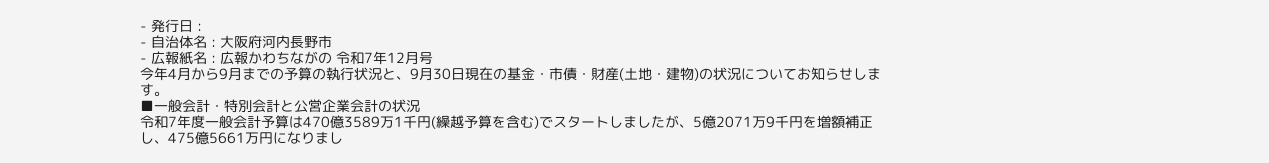- 発行日 :
- 自治体名 : 大阪府河内長野市
- 広報紙名 : 広報かわちながの 令和7年12月号
今年4月から9月までの予算の執行状況と、9月30日現在の基金・市債・財産(土地・建物)の状況についてお知らせします。
■一般会計・特別会計と公営企業会計の状況
令和7年度一般会計予算は470億3589万1千円(繰越予算を含む)でスタートしましたが、5億2071万9千円を増額補正し、475億5661万円になりまし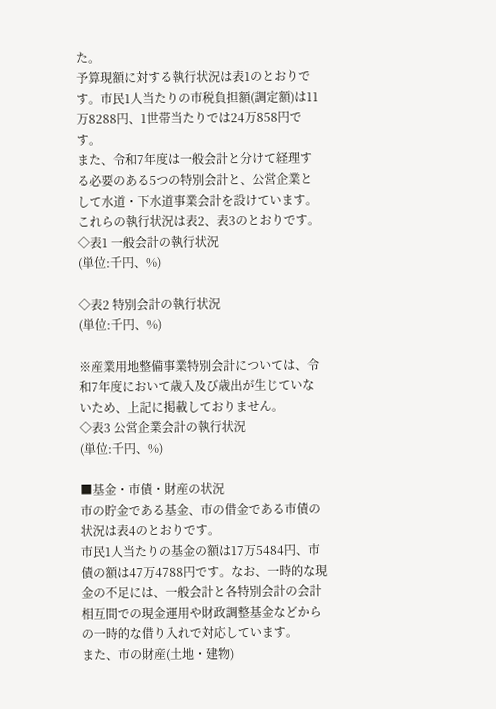た。
予算現額に対する執行状況は表1のとおりです。市民1人当たりの市税負担額(調定額)は11万8288円、1世帯当たりでは24万858円です。
また、令和7年度は一般会計と分けて経理する必要のある5つの特別会計と、公営企業として水道・下水道事業会計を設けています。これらの執行状況は表2、表3のとおりです。
◇表1 一般会計の執行状況
(単位:千円、%)

◇表2 特別会計の執行状況
(単位:千円、%)

※産業用地整備事業特別会計については、令和7年度において歳入及び歳出が生じていないため、上記に掲載しておりません。
◇表3 公営企業会計の執行状況
(単位:千円、%)

■基金・市債・財産の状況
市の貯金である基金、市の借金である市債の状況は表4のとおりです。
市民1人当たりの基金の額は17万5484円、市債の額は47万4788円です。なお、一時的な現金の不足には、一般会計と各特別会計の会計相互間での現金運用や財政調整基金などからの一時的な借り入れで対応しています。
また、市の財産(土地・建物)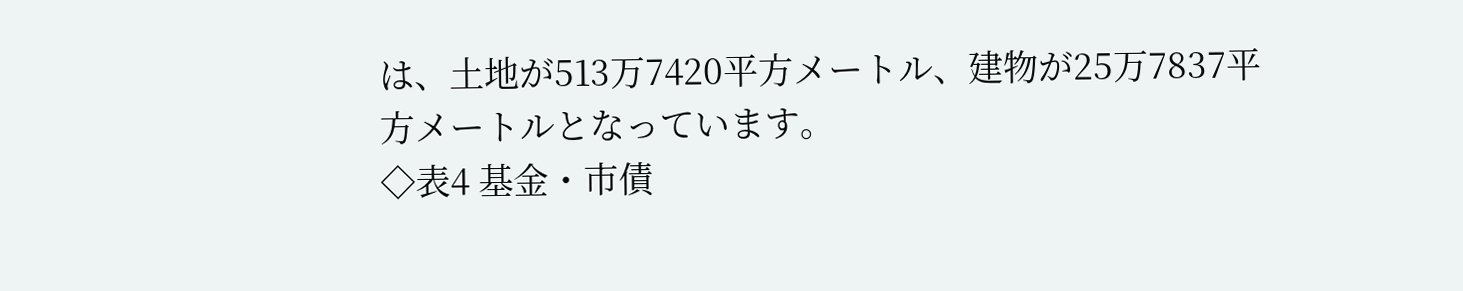は、土地が513万7420平方メートル、建物が25万7837平方メートルとなっています。
◇表4 基金・市債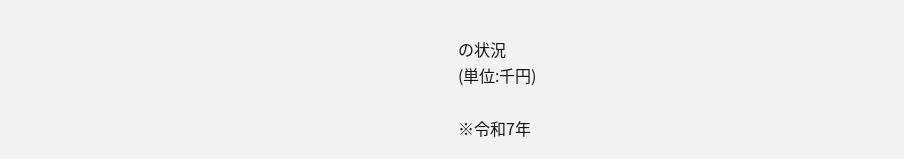の状況
(単位:千円)

※令和7年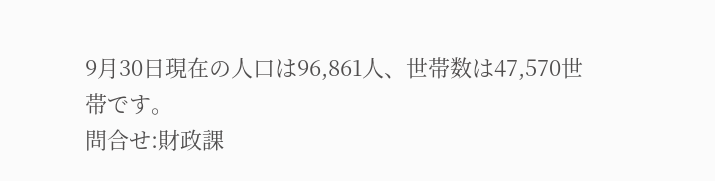9月30日現在の人口は96,861人、世帯数は47,570世帯です。
問合せ:財政課